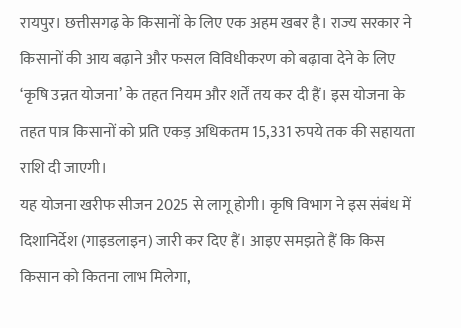रायपुर। छत्तीसगढ़ के किसानों के लिए एक अहम खबर है। राज्य सरकार ने किसानों की आय बढ़ाने और फसल विविधीकरण को बढ़ावा देने के लिए ‘कृषि उन्नत योजना’ के तहत नियम और शर्तें तय कर दी हैं। इस योजना के तहत पात्र किसानों को प्रति एकड़ अधिकतम 15,331 रुपये तक की सहायता राशि दी जाएगी।
यह योजना खरीफ सीजन 2025 से लागू होगी। कृषि विभाग ने इस संबंध में दिशानिर्देश (गाइडलाइन) जारी कर दिए हैं। आइए समझते हैं कि किस किसान को कितना लाभ मिलेगा,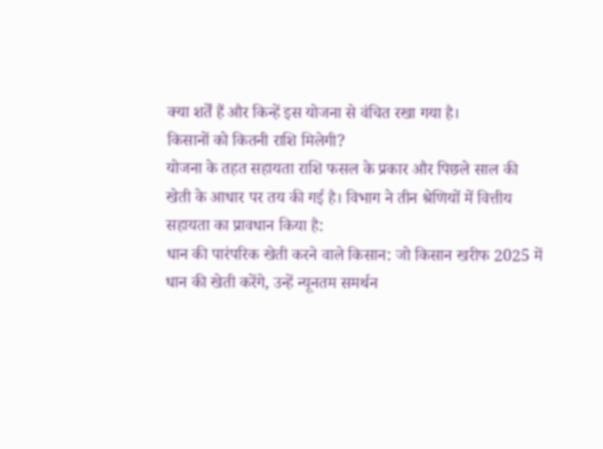क्या शर्तें हैं और किन्हें इस योजना से वंचित रखा गया है।
किसानों को कितनी राशि मिलेगी?
योजना के तहत सहायता राशि फसल के प्रकार और पिछले साल की खेती के आधार पर तय की गई है। विभाग ने तीन श्रेणियों में वित्तीय सहायता का प्रावधान किया है:
धान की पारंपरिक खेती करने वाले किसान: जो किसान खरीफ 2025 में धान की खेती करेंगे, उन्हें न्यूनतम समर्थन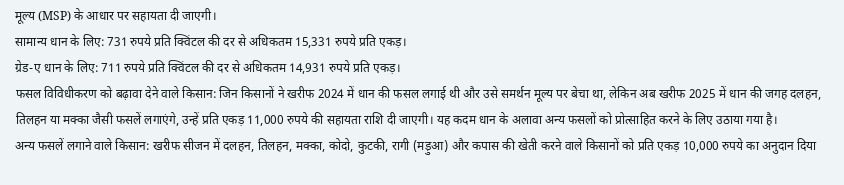मूल्य (MSP) के आधार पर सहायता दी जाएगी।
सामान्य धान के लिए: 731 रुपये प्रति क्विंटल की दर से अधिकतम 15,331 रुपये प्रति एकड़।
ग्रेड-ए धान के लिए: 711 रुपये प्रति क्विंटल की दर से अधिकतम 14,931 रुपये प्रति एकड़।
फसल विविधीकरण को बढ़ावा देने वाले किसान: जिन किसानों ने खरीफ 2024 में धान की फसल लगाई थी और उसे समर्थन मूल्य पर बेचा था, लेकिन अब खरीफ 2025 में धान की जगह दलहन, तिलहन या मक्का जैसी फसलें लगाएंगे, उन्हें प्रति एकड़ 11,000 रुपये की सहायता राशि दी जाएगी। यह कदम धान के अलावा अन्य फसलों को प्रोत्साहित करने के लिए उठाया गया है।
अन्य फसलें लगाने वाले किसान: खरीफ सीजन में दलहन, तिलहन, मक्का, कोदो, कुटकी, रागी (मड़ुआ) और कपास की खेती करने वाले किसानों को प्रति एकड़ 10,000 रुपये का अनुदान दिया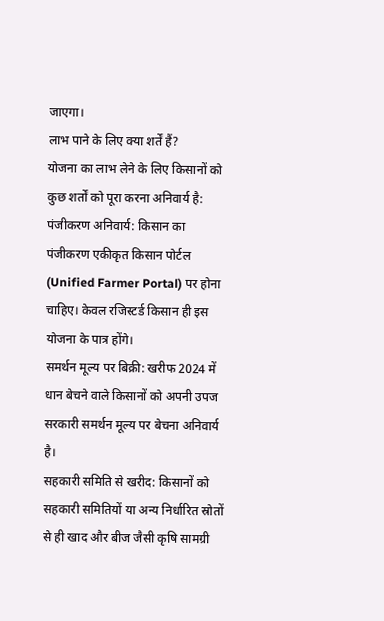जाएगा।
लाभ पाने के लिए क्या शर्तें हैं?
योजना का लाभ लेने के लिए किसानों को कुछ शर्तों को पूरा करना अनिवार्य है:
पंजीकरण अनिवार्य: किसान का पंजीकरण एकीकृत किसान पोर्टल (Unified Farmer Portal) पर होना चाहिए। केवल रजिस्टर्ड किसान ही इस योजना के पात्र होंगे।
समर्थन मूल्य पर बिक्री: खरीफ 2024 में धान बेचने वाले किसानों को अपनी उपज सरकारी समर्थन मूल्य पर बेचना अनिवार्य है।
सहकारी समिति से खरीद: किसानों को सहकारी समितियों या अन्य निर्धारित स्रोतों से ही खाद और बीज जैसी कृषि सामग्री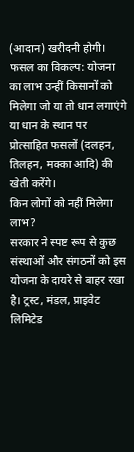(आदान) खरीदनी होगी।
फसल का विकल्प: योजना का लाभ उन्हीं किसानों को मिलेगा जो या तो धान लगाएंगे या धान के स्थान पर प्रोत्साहित फसलों (दलहन, तिलहन, मक्का आदि) की खेती करेंगे।
किन लोगों को नहीं मिलेगा लाभ?
सरकार ने स्पष्ट रूप से कुछ संस्थाओं और संगठनों को इस योजना के दायरे से बाहर रखा है। ट्रस्ट, मंडल, प्राइवेट लिमिटेड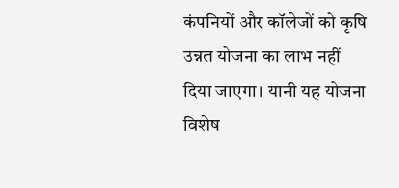कंपनियों और कॉलेजों को कृषि उन्नत योजना का लाभ नहीं दिया जाएगा। यानी यह योजना विशेष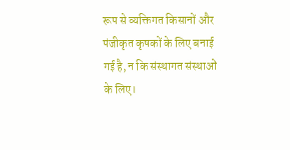रूप से व्यक्तिगत किसानों और पंजीकृत कृषकों के लिए बनाई गई है, न कि संस्थागत संस्थाओं के लिए।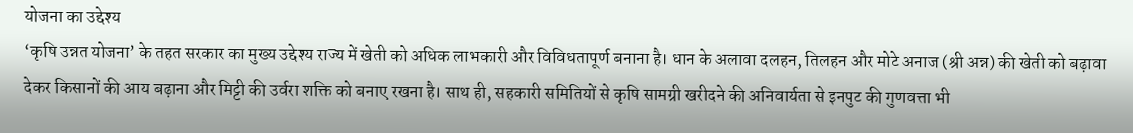योजना का उद्देश्य
‘कृषि उन्नत योजना’ के तहत सरकार का मुख्य उद्देश्य राज्य में खेती को अधिक लाभकारी और विविधतापूर्ण बनाना है। धान के अलावा दलहन, तिलहन और मोटे अनाज (श्री अन्न) की खेती को बढ़ावा देकर किसानों की आय बढ़ाना और मिट्टी की उर्वरा शक्ति को बनाए रखना है। साथ ही, सहकारी समितियों से कृषि सामग्री खरीदने की अनिवार्यता से इनपुट की गुणवत्ता भी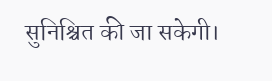सुनिश्चित की जा सकेगी।